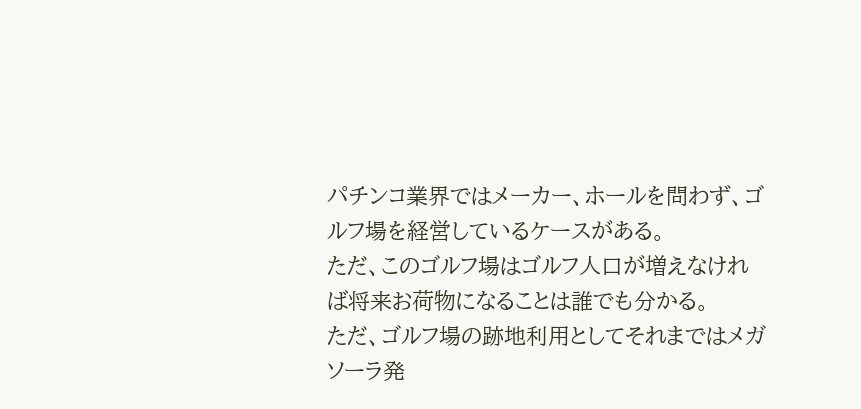パチンコ業界ではメーカー、ホールを問わず、ゴルフ場を経営しているケースがある。
ただ、このゴルフ場はゴルフ人口が増えなければ将来お荷物になることは誰でも分かる。
ただ、ゴルフ場の跡地利用としてそれまではメガソーラ発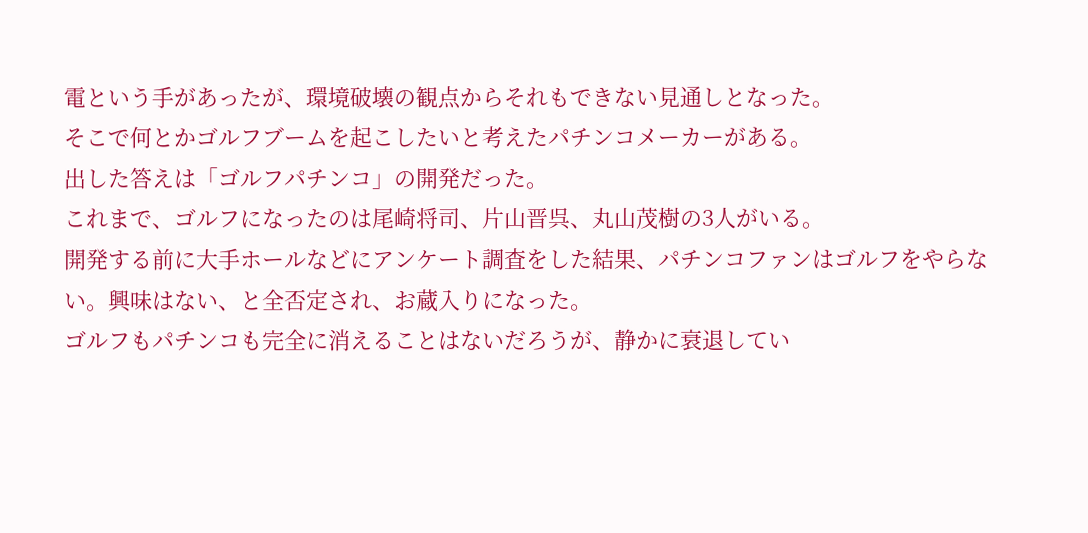電という手があったが、環境破壊の観点からそれもできない見通しとなった。
そこで何とかゴルフブームを起こしたいと考えたパチンコメーカーがある。
出した答えは「ゴルフパチンコ」の開発だった。
これまで、ゴルフになったのは尾崎将司、片山晋呉、丸山茂樹の3人がいる。
開発する前に大手ホールなどにアンケート調査をした結果、パチンコファンはゴルフをやらない。興味はない、と全否定され、お蔵入りになった。
ゴルフもパチンコも完全に消えることはないだろうが、静かに衰退してい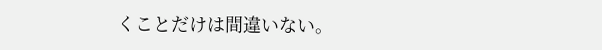くことだけは間違いない。